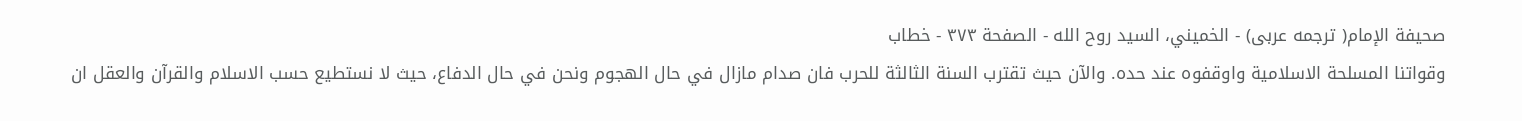صحيفة الإمام( ترجمه عربى) - الخميني، السيد روح الله - الصفحة ٣٧٣ - خطاب
وقواتنا المسلحة الاسلامية واوقفوه عند حده. والآن حيث تقترب السنة الثالثة للحرب فان صدام مازال في حال الهجوم ونحن في حال الدفاع، حيث لا نستطيع حسب الاسلام والقرآن والعقل ان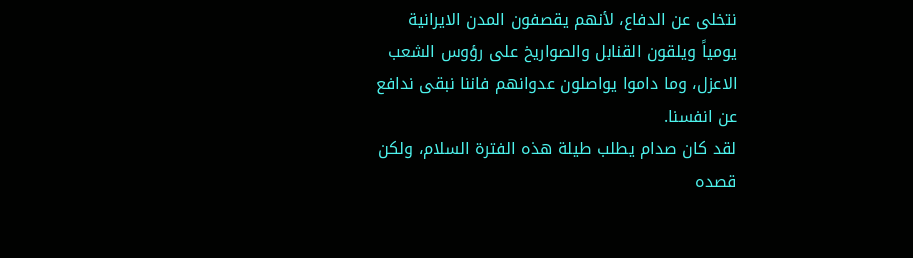نتخلى عن الدفاع، لأنهم يقصفون المدن الايرانية يومياً ويلقون القنابل والصواريخ على رؤوس الشعب الاعزل، وما داموا يواصلون عدوانهم فاننا نبقى ندافع عن انفسنا.
لقد كان صدام يطلب طيلة هذه الفترة السلام، ولكن قصده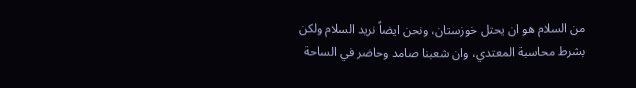من السلام هو ان يحتل خوزستان، ونحن ايضاً نريد السلام ولكن بشرط محاسبة المعتدي، وان شعبنا صامد وحاضر في الساحة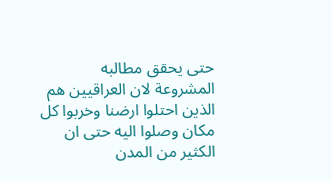حتى يحقق مطالبه المشروعة لان العراقيين هم الذين احتلوا ارضنا وخربوا كل مكان وصلوا اليه حتى ان الكثير من المدن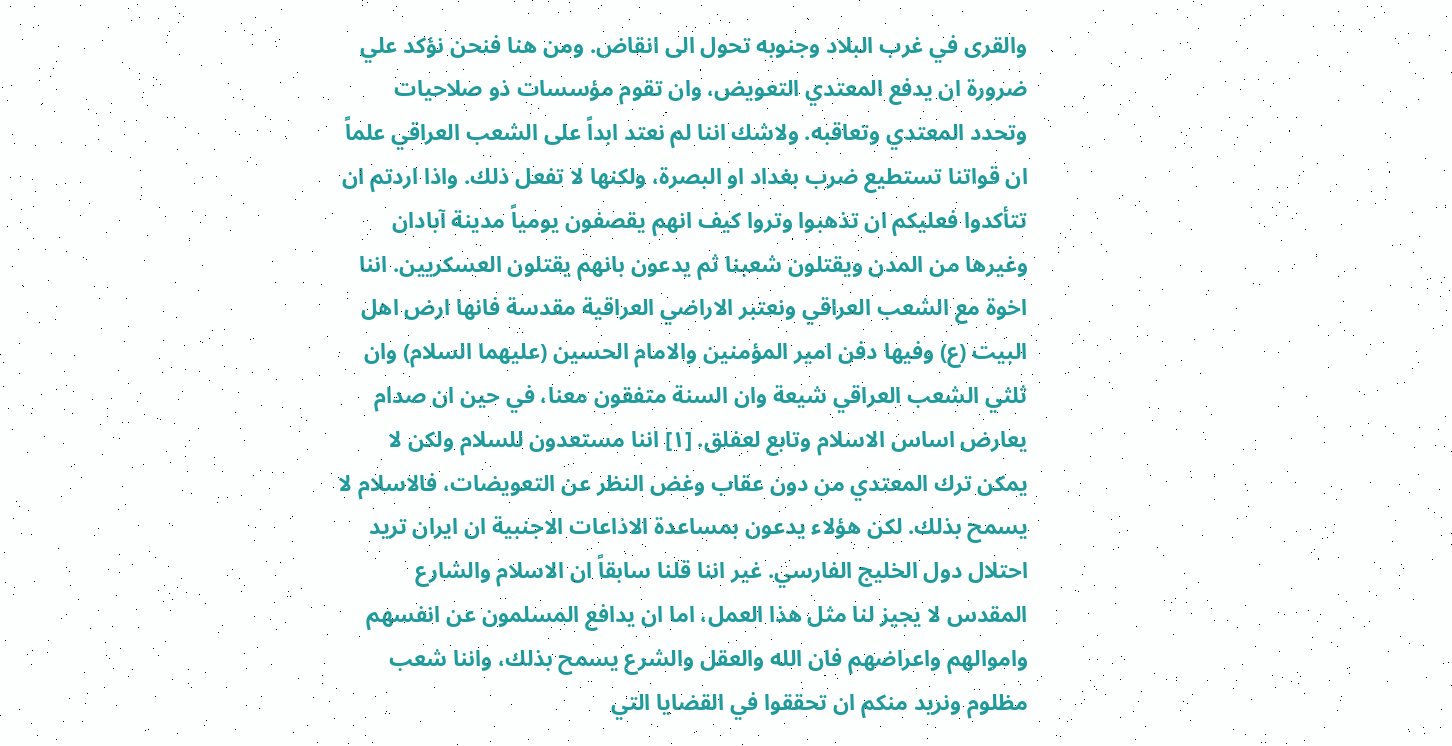والقرى في غرب البلاد وجنوبه تحول الى انقاض. ومن هنا فنحن نؤكد علي ضرورة ان يدفع المعتدي التعويض، وان تقوم مؤسسات ذو صلاحيات وتحدد المعتدي وتعاقبه. ولاشك اننا لم نعتد ابداً على الشعب العراقي علماً ان قواتنا تستطيع ضرب بغداد او البصرة، ولكنها لا تفعل ذلك. واذا اردتم ان تتأكدوا فعليكم ان تذهبوا وتروا كيف انهم يقصفون يومياً مدينة آبادان وغيرها من المدن ويقتلون شعبنا ثم يدعون بانهم يقتلون العسكريين. اننا اخوة مع الشعب العراقي ونعتبر الاراضي العراقية مقدسة فانها ارض اهل البيت (ع) وفيها دفن امير المؤمنين والامام الحسين (عليهما السلام) وان ثلثي الشعب العراقي شيعة وان السنة متفقون معنا، في حين ان صدام يعارض اساس الاسلام وتابع لعفلق. [١] اننا مستعدون للسلام ولكن لا يمكن ترك المعتدي من دون عقاب وغض النظر عن التعويضات، فالاسلام لا يسمح بذلك. لكن هؤلاء يدعون بمساعدة الاذاعات الاجنبية ان ايران تريد احتلال دول الخليج الفارسي. غير اننا قلنا سابقاً ان الاسلام والشارع المقدس لا يجيز لنا مثل هذا العمل، اما ان يدافع المسلمون عن انفسهم واموالهم واعراضهم فان الله والعقل والشرع يسمح بذلك، واننا شعب مظلوم ونريد منكم ان تحققوا في القضايا التي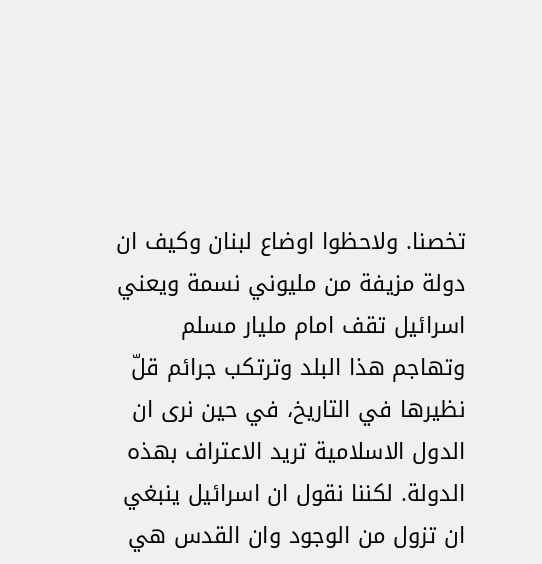تخصنا. ولاحظوا اوضاع لبنان وكيف ان دولة مزيفة من مليوني نسمة ويعني اسرائيل تقف امام مليار مسلم وتهاجم هذا البلد وترتكب جرائم قلّ نظيرها في التاريخ، في حين نرى ان الدول الاسلامية تريد الاعتراف بهذه الدولة. لكننا نقول ان اسرائيل ينبغي ان تزول من الوجود وان القدس هي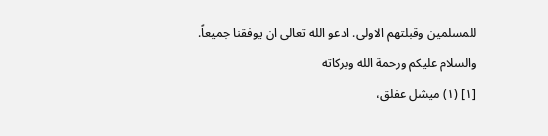للمسلمين وقبلتهم الاولى. ادعو الله تعالى ان يوفقنا جميعاً.
والسلام عليكم ورحمة الله وبركاته
[١] (١) ميشل عفلق،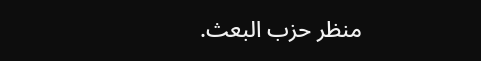منظر حزب البعث.